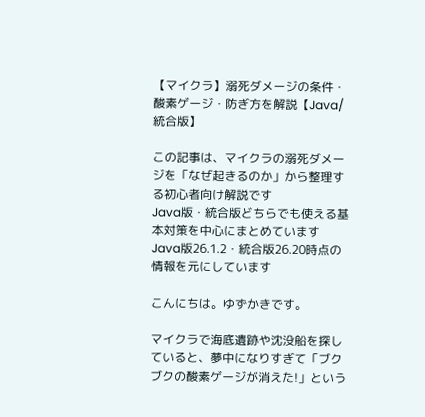【マイクラ】溺死ダメージの条件・酸素ゲージ・防ぎ方を解説【Java/統合版】

この記事は、マイクラの溺死ダメージを「なぜ起きるのか」から整理する初心者向け解説です
Java版・統合版どちらでも使える基本対策を中心にまとめています
Java版26.1.2・統合版26.20時点の情報を元にしています

こんにちは。ゆずかきです。

マイクラで海底遺跡や沈没船を探していると、夢中になりすぎて「ブクブクの酸素ゲージが消えた!」という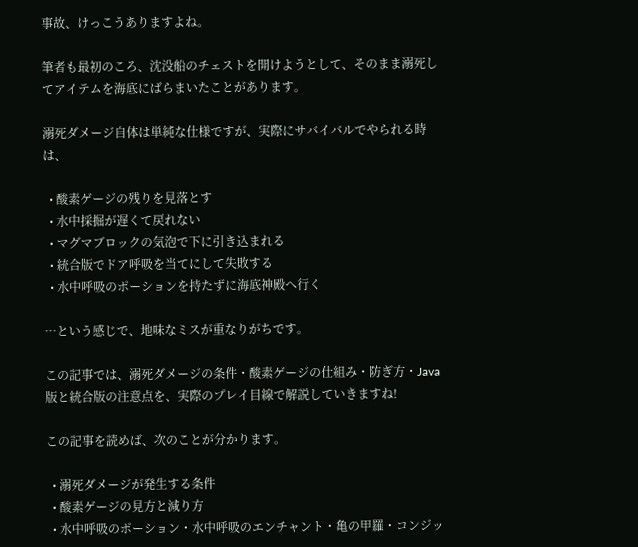事故、けっこうありますよね。

筆者も最初のころ、沈没船のチェストを開けようとして、そのまま溺死してアイテムを海底にばらまいたことがあります。

溺死ダメージ自体は単純な仕様ですが、実際にサバイバルでやられる時は、

  • 酸素ゲージの残りを見落とす
  • 水中採掘が遅くて戻れない
  • マグマブロックの気泡で下に引き込まれる
  • 統合版でドア呼吸を当てにして失敗する
  • 水中呼吸のポーションを持たずに海底神殿へ行く

…という感じで、地味なミスが重なりがちです。

この記事では、溺死ダメージの条件・酸素ゲージの仕組み・防ぎ方・Java版と統合版の注意点を、実際のプレイ目線で解説していきますね!

この記事を読めば、次のことが分かります。

  • 溺死ダメージが発生する条件
  • 酸素ゲージの見方と減り方
  • 水中呼吸のポーション・水中呼吸のエンチャント・亀の甲羅・コンジッ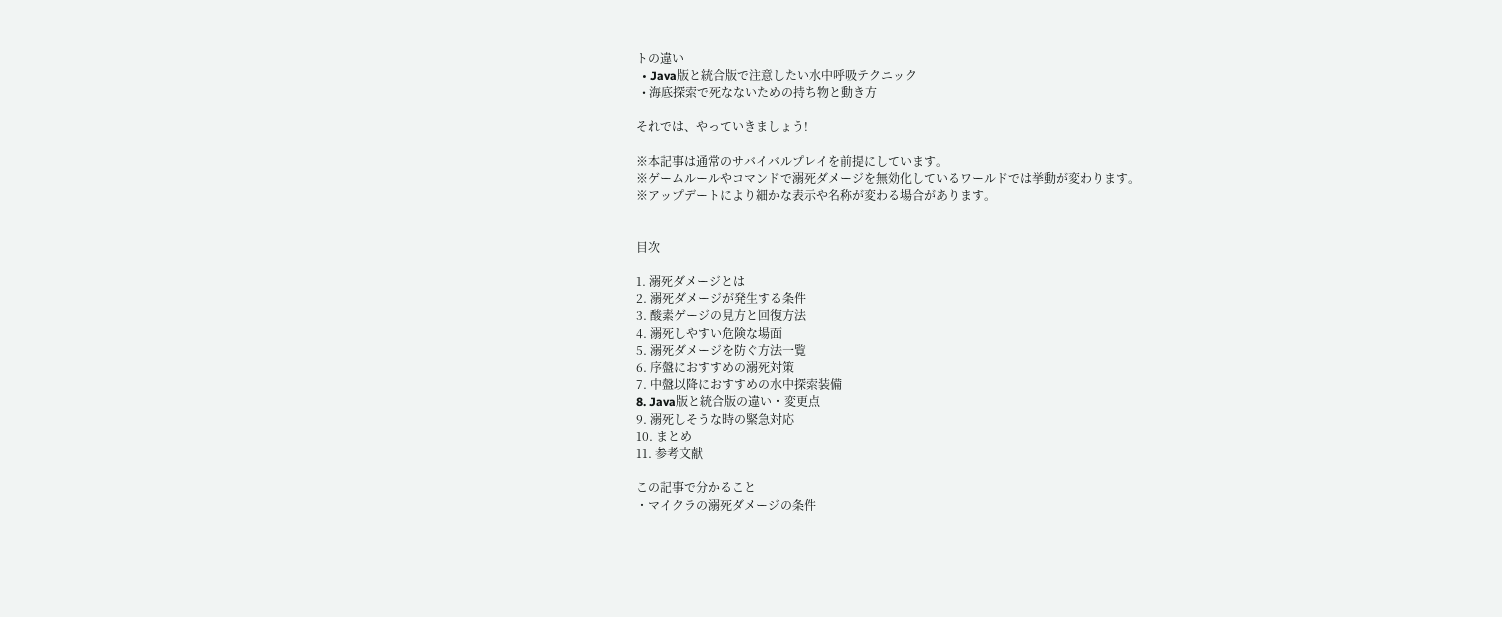トの違い
  • Java版と統合版で注意したい水中呼吸テクニック
  • 海底探索で死なないための持ち物と動き方

それでは、やっていきましょう!

※本記事は通常のサバイバルプレイを前提にしています。
※ゲームルールやコマンドで溺死ダメージを無効化しているワールドでは挙動が変わります。
※アップデートにより細かな表示や名称が変わる場合があります。


目次

1. 溺死ダメージとは
2. 溺死ダメージが発生する条件
3. 酸素ゲージの見方と回復方法
4. 溺死しやすい危険な場面
5. 溺死ダメージを防ぐ方法一覧
6. 序盤におすすめの溺死対策
7. 中盤以降におすすめの水中探索装備
8. Java版と統合版の違い・変更点
9. 溺死しそうな時の緊急対応
10. まとめ
11. 参考文献

この記事で分かること
・マイクラの溺死ダメージの条件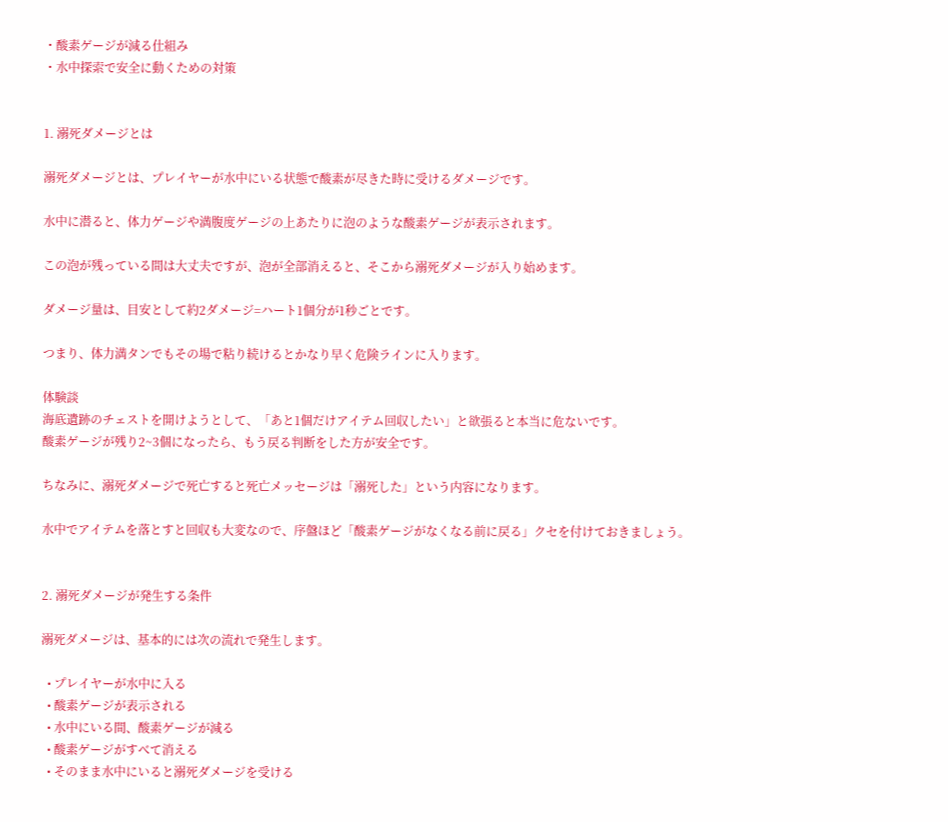・酸素ゲージが減る仕組み
・水中探索で安全に動くための対策


1. 溺死ダメージとは

溺死ダメージとは、プレイヤーが水中にいる状態で酸素が尽きた時に受けるダメージです。

水中に潜ると、体力ゲージや満腹度ゲージの上あたりに泡のような酸素ゲージが表示されます。

この泡が残っている間は大丈夫ですが、泡が全部消えると、そこから溺死ダメージが入り始めます。

ダメージ量は、目安として約2ダメージ=ハート1個分が1秒ごとです。

つまり、体力満タンでもその場で粘り続けるとかなり早く危険ラインに入ります。

体験談
海底遺跡のチェストを開けようとして、「あと1個だけアイテム回収したい」と欲張ると本当に危ないです。
酸素ゲージが残り2~3個になったら、もう戻る判断をした方が安全です。

ちなみに、溺死ダメージで死亡すると死亡メッセージは「溺死した」という内容になります。

水中でアイテムを落とすと回収も大変なので、序盤ほど「酸素ゲージがなくなる前に戻る」クセを付けておきましょう。


2. 溺死ダメージが発生する条件

溺死ダメージは、基本的には次の流れで発生します。

  • プレイヤーが水中に入る
  • 酸素ゲージが表示される
  • 水中にいる間、酸素ゲージが減る
  • 酸素ゲージがすべて消える
  • そのまま水中にいると溺死ダメージを受ける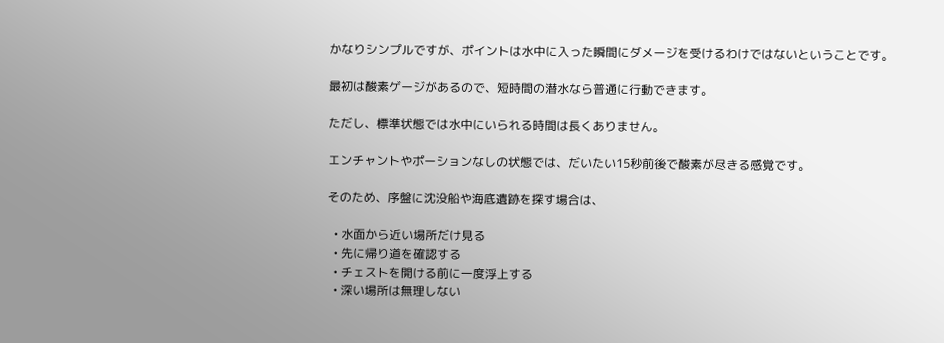かなりシンプルですが、ポイントは水中に入った瞬間にダメージを受けるわけではないということです。

最初は酸素ゲージがあるので、短時間の潜水なら普通に行動できます。

ただし、標準状態では水中にいられる時間は長くありません。

エンチャントやポーションなしの状態では、だいたい15秒前後で酸素が尽きる感覚です。

そのため、序盤に沈没船や海底遺跡を探す場合は、

  • 水面から近い場所だけ見る
  • 先に帰り道を確認する
  • チェストを開ける前に一度浮上する
  • 深い場所は無理しない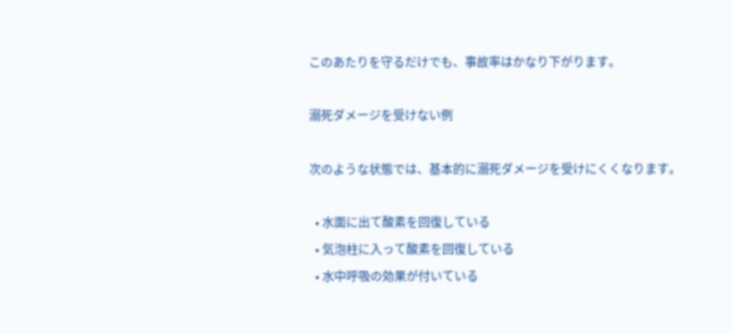このあたりを守るだけでも、事故率はかなり下がります。

溺死ダメージを受けない例

次のような状態では、基本的に溺死ダメージを受けにくくなります。

  • 水面に出て酸素を回復している
  • 気泡柱に入って酸素を回復している
  • 水中呼吸の効果が付いている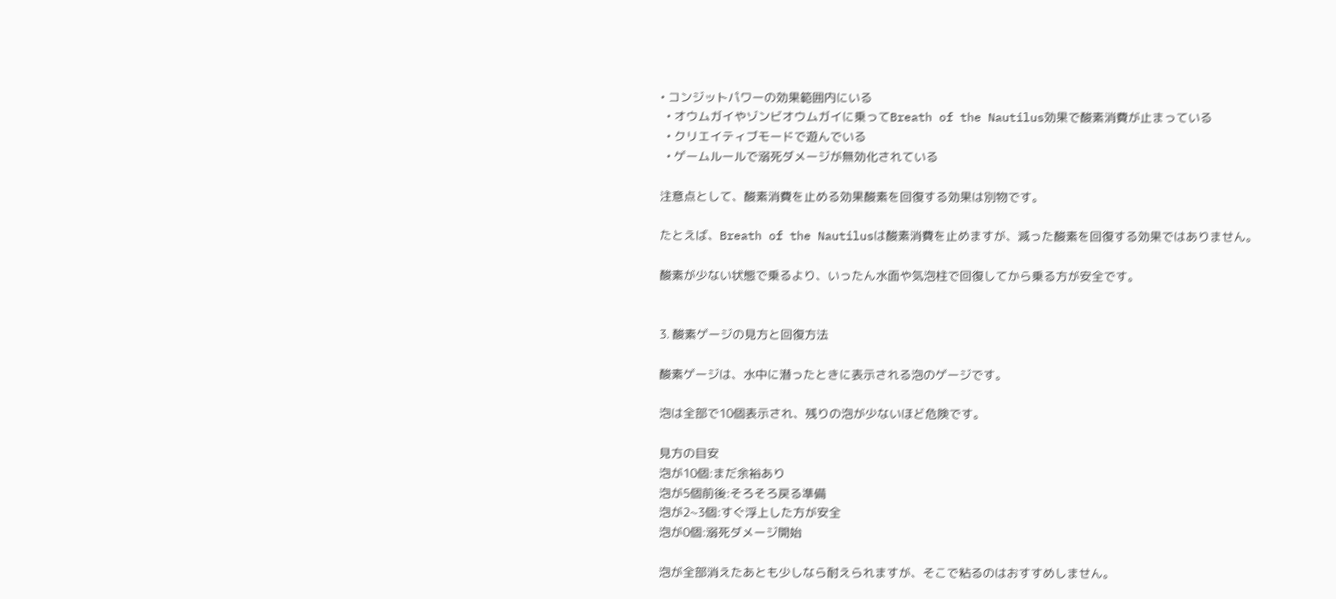• コンジットパワーの効果範囲内にいる
  • オウムガイやゾンビオウムガイに乗ってBreath of the Nautilus効果で酸素消費が止まっている
  • クリエイティブモードで遊んでいる
  • ゲームルールで溺死ダメージが無効化されている

注意点として、酸素消費を止める効果酸素を回復する効果は別物です。

たとえば、Breath of the Nautilusは酸素消費を止めますが、減った酸素を回復する効果ではありません。

酸素が少ない状態で乗るより、いったん水面や気泡柱で回復してから乗る方が安全です。


3. 酸素ゲージの見方と回復方法

酸素ゲージは、水中に潜ったときに表示される泡のゲージです。

泡は全部で10個表示され、残りの泡が少ないほど危険です。

見方の目安
泡が10個:まだ余裕あり
泡が5個前後:そろそろ戻る準備
泡が2~3個:すぐ浮上した方が安全
泡が0個:溺死ダメージ開始

泡が全部消えたあとも少しなら耐えられますが、そこで粘るのはおすすめしません。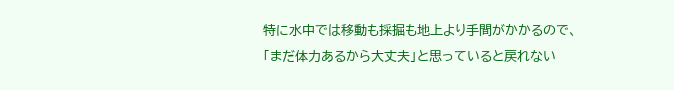特に水中では移動も採掘も地上より手間がかかるので、「まだ体力あるから大丈夫」と思っていると戻れない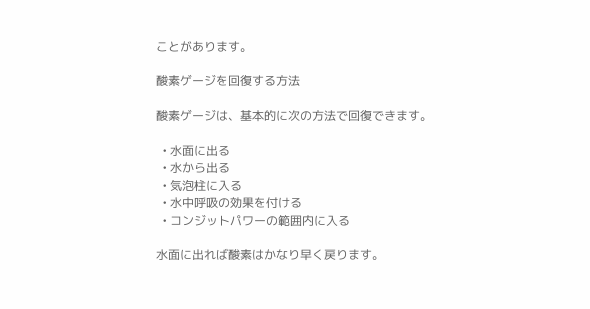ことがあります。

酸素ゲージを回復する方法

酸素ゲージは、基本的に次の方法で回復できます。

  • 水面に出る
  • 水から出る
  • 気泡柱に入る
  • 水中呼吸の効果を付ける
  • コンジットパワーの範囲内に入る

水面に出れば酸素はかなり早く戻ります。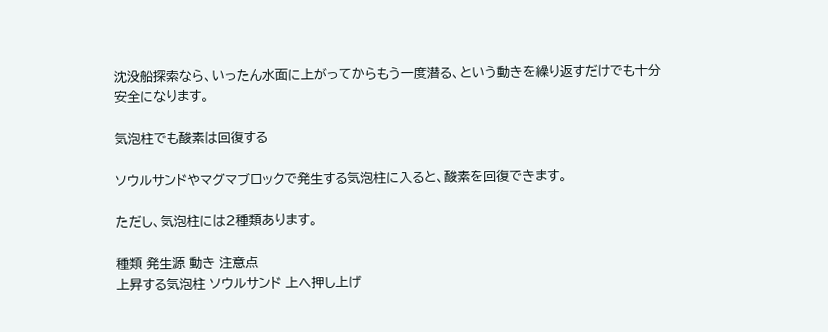沈没船探索なら、いったん水面に上がってからもう一度潜る、という動きを繰り返すだけでも十分安全になります。

気泡柱でも酸素は回復する

ソウルサンドやマグマブロックで発生する気泡柱に入ると、酸素を回復できます。

ただし、気泡柱には2種類あります。

種類 発生源 動き 注意点
上昇する気泡柱 ソウルサンド 上へ押し上げ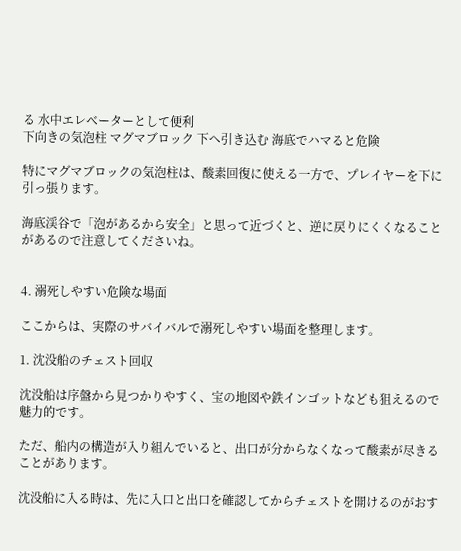る 水中エレベーターとして便利
下向きの気泡柱 マグマブロック 下へ引き込む 海底でハマると危険

特にマグマブロックの気泡柱は、酸素回復に使える一方で、プレイヤーを下に引っ張ります。

海底渓谷で「泡があるから安全」と思って近づくと、逆に戻りにくくなることがあるので注意してくださいね。


4. 溺死しやすい危険な場面

ここからは、実際のサバイバルで溺死しやすい場面を整理します。

1. 沈没船のチェスト回収

沈没船は序盤から見つかりやすく、宝の地図や鉄インゴットなども狙えるので魅力的です。

ただ、船内の構造が入り組んでいると、出口が分からなくなって酸素が尽きることがあります。

沈没船に入る時は、先に入口と出口を確認してからチェストを開けるのがおす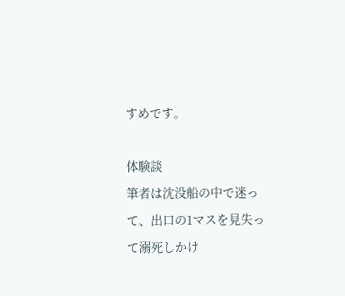すめです。

体験談
筆者は沈没船の中で迷って、出口の1マスを見失って溺死しかけ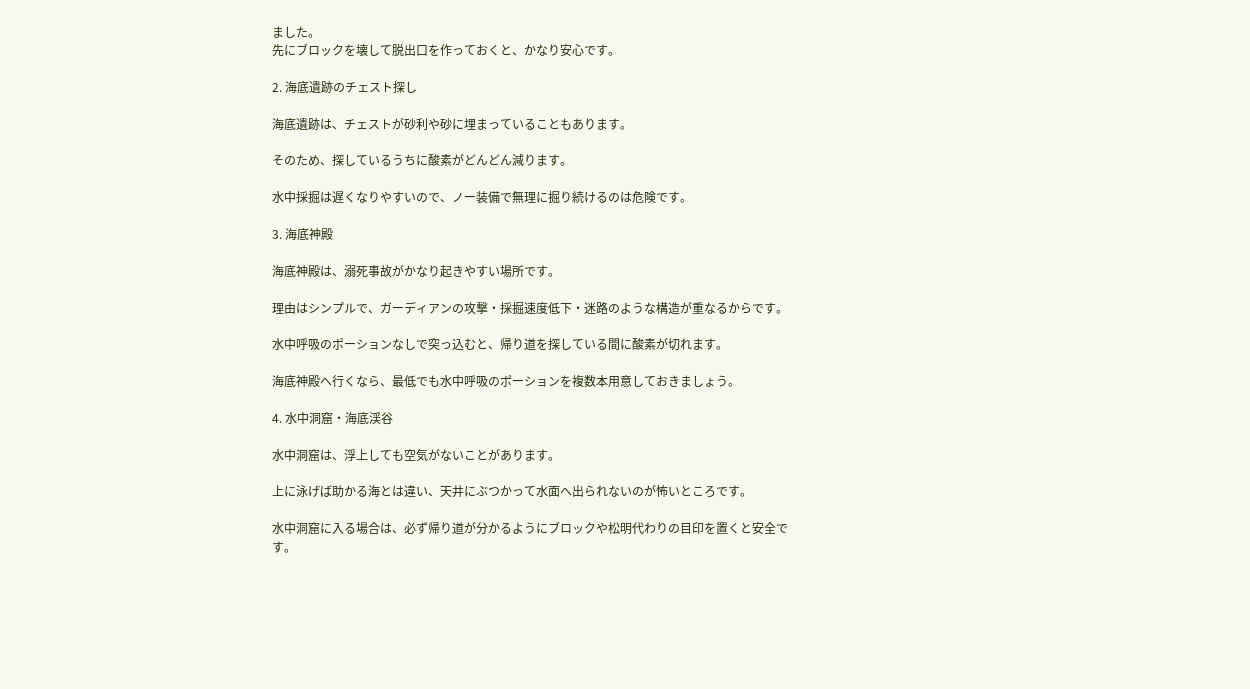ました。
先にブロックを壊して脱出口を作っておくと、かなり安心です。

2. 海底遺跡のチェスト探し

海底遺跡は、チェストが砂利や砂に埋まっていることもあります。

そのため、探しているうちに酸素がどんどん減ります。

水中採掘は遅くなりやすいので、ノー装備で無理に掘り続けるのは危険です。

3. 海底神殿

海底神殿は、溺死事故がかなり起きやすい場所です。

理由はシンプルで、ガーディアンの攻撃・採掘速度低下・迷路のような構造が重なるからです。

水中呼吸のポーションなしで突っ込むと、帰り道を探している間に酸素が切れます。

海底神殿へ行くなら、最低でも水中呼吸のポーションを複数本用意しておきましょう。

4. 水中洞窟・海底渓谷

水中洞窟は、浮上しても空気がないことがあります。

上に泳げば助かる海とは違い、天井にぶつかって水面へ出られないのが怖いところです。

水中洞窟に入る場合は、必ず帰り道が分かるようにブロックや松明代わりの目印を置くと安全です。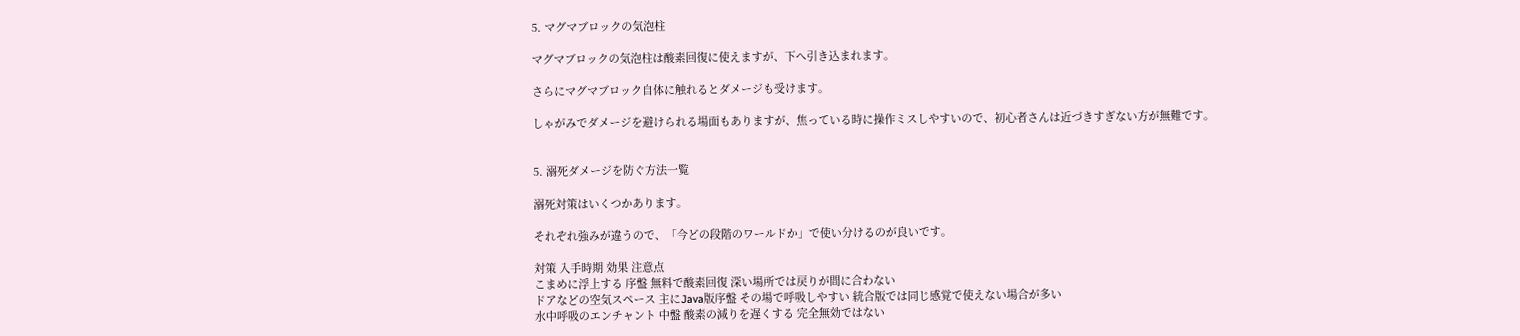5. マグマブロックの気泡柱

マグマブロックの気泡柱は酸素回復に使えますが、下へ引き込まれます。

さらにマグマブロック自体に触れるとダメージも受けます。

しゃがみでダメージを避けられる場面もありますが、焦っている時に操作ミスしやすいので、初心者さんは近づきすぎない方が無難です。


5. 溺死ダメージを防ぐ方法一覧

溺死対策はいくつかあります。

それぞれ強みが違うので、「今どの段階のワールドか」で使い分けるのが良いです。

対策 入手時期 効果 注意点
こまめに浮上する 序盤 無料で酸素回復 深い場所では戻りが間に合わない
ドアなどの空気スペース 主にJava版序盤 その場で呼吸しやすい 統合版では同じ感覚で使えない場合が多い
水中呼吸のエンチャント 中盤 酸素の減りを遅くする 完全無効ではない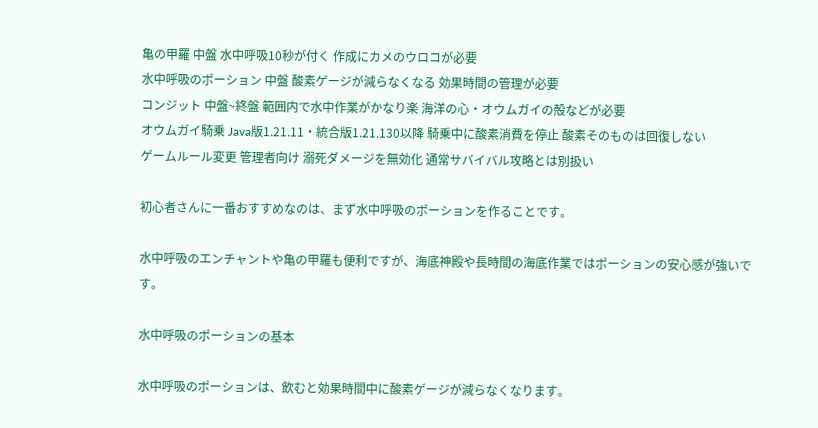亀の甲羅 中盤 水中呼吸10秒が付く 作成にカメのウロコが必要
水中呼吸のポーション 中盤 酸素ゲージが減らなくなる 効果時間の管理が必要
コンジット 中盤~終盤 範囲内で水中作業がかなり楽 海洋の心・オウムガイの殻などが必要
オウムガイ騎乗 Java版1.21.11・統合版1.21.130以降 騎乗中に酸素消費を停止 酸素そのものは回復しない
ゲームルール変更 管理者向け 溺死ダメージを無効化 通常サバイバル攻略とは別扱い

初心者さんに一番おすすめなのは、まず水中呼吸のポーションを作ることです。

水中呼吸のエンチャントや亀の甲羅も便利ですが、海底神殿や長時間の海底作業ではポーションの安心感が強いです。

水中呼吸のポーションの基本

水中呼吸のポーションは、飲むと効果時間中に酸素ゲージが減らなくなります。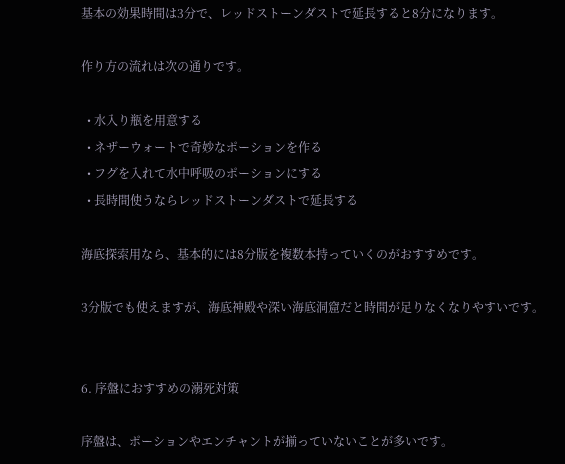基本の効果時間は3分で、レッドストーンダストで延長すると8分になります。

作り方の流れは次の通りです。

  • 水入り瓶を用意する
  • ネザーウォートで奇妙なポーションを作る
  • フグを入れて水中呼吸のポーションにする
  • 長時間使うならレッドストーンダストで延長する

海底探索用なら、基本的には8分版を複数本持っていくのがおすすめです。

3分版でも使えますが、海底神殿や深い海底洞窟だと時間が足りなくなりやすいです。


6. 序盤におすすめの溺死対策

序盤は、ポーションやエンチャントが揃っていないことが多いです。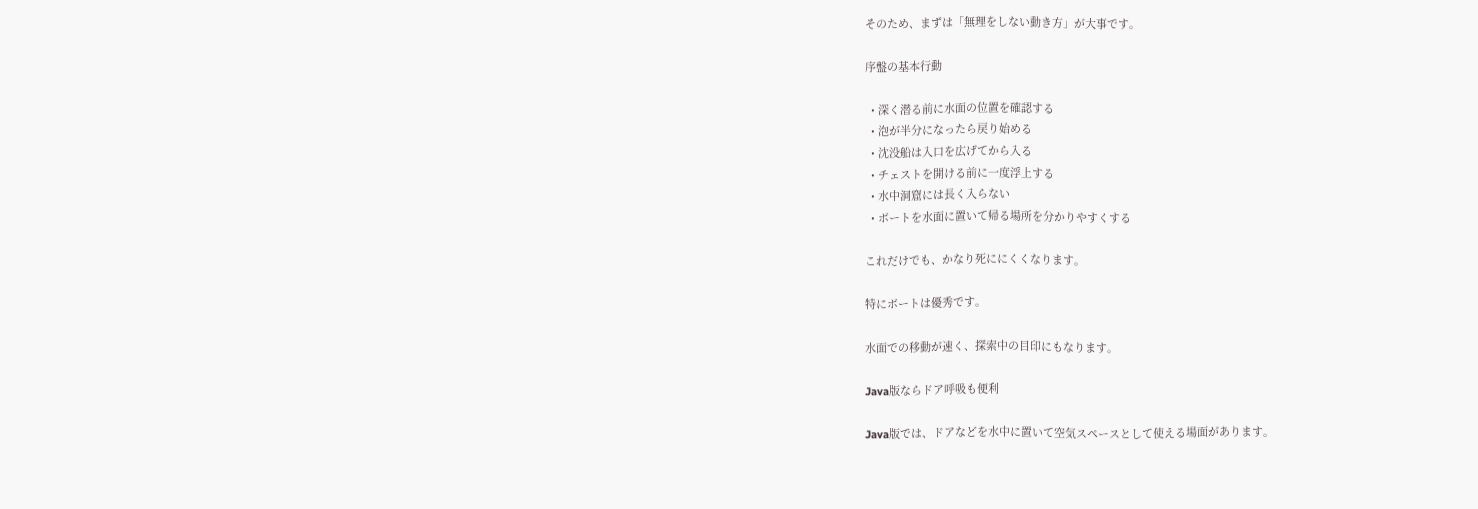そのため、まずは「無理をしない動き方」が大事です。

序盤の基本行動

  • 深く潜る前に水面の位置を確認する
  • 泡が半分になったら戻り始める
  • 沈没船は入口を広げてから入る
  • チェストを開ける前に一度浮上する
  • 水中洞窟には長く入らない
  • ボートを水面に置いて帰る場所を分かりやすくする

これだけでも、かなり死ににくくなります。

特にボートは優秀です。

水面での移動が速く、探索中の目印にもなります。

Java版ならドア呼吸も便利

Java版では、ドアなどを水中に置いて空気スペースとして使える場面があります。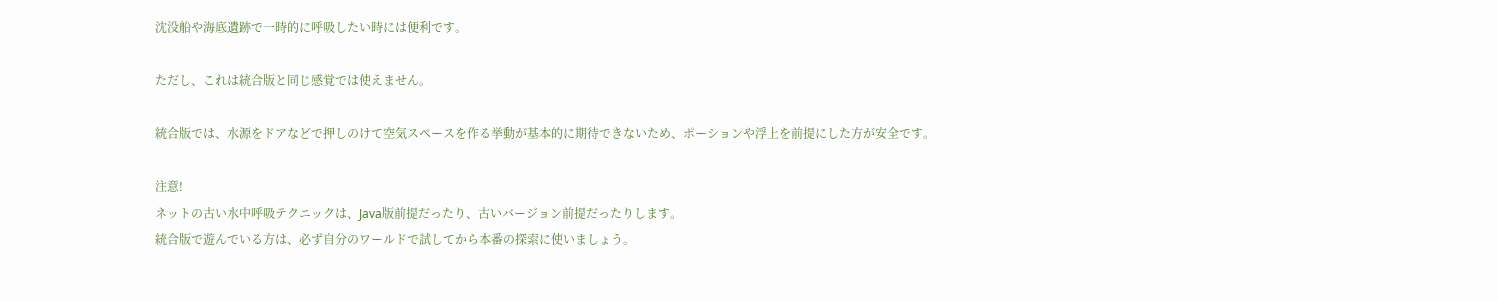沈没船や海底遺跡で一時的に呼吸したい時には便利です。

ただし、これは統合版と同じ感覚では使えません。

統合版では、水源をドアなどで押しのけて空気スペースを作る挙動が基本的に期待できないため、ポーションや浮上を前提にした方が安全です。

注意!
ネットの古い水中呼吸テクニックは、Java版前提だったり、古いバージョン前提だったりします。
統合版で遊んでいる方は、必ず自分のワールドで試してから本番の探索に使いましょう。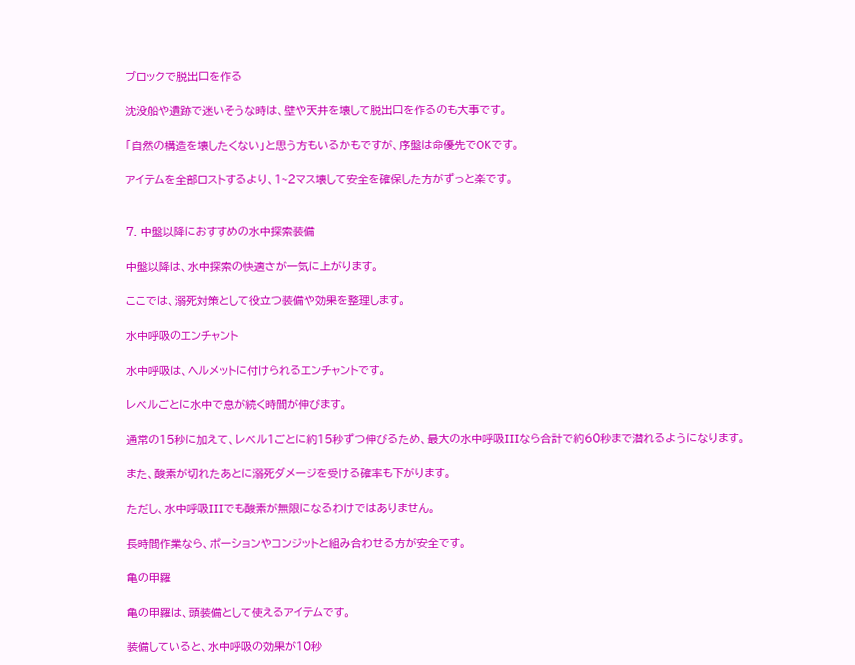ブロックで脱出口を作る

沈没船や遺跡で迷いそうな時は、壁や天井を壊して脱出口を作るのも大事です。

「自然の構造を壊したくない」と思う方もいるかもですが、序盤は命優先でOKです。

アイテムを全部ロストするより、1~2マス壊して安全を確保した方がずっと楽です。


7. 中盤以降におすすめの水中探索装備

中盤以降は、水中探索の快適さが一気に上がります。

ここでは、溺死対策として役立つ装備や効果を整理します。

水中呼吸のエンチャント

水中呼吸は、ヘルメットに付けられるエンチャントです。

レベルごとに水中で息が続く時間が伸びます。

通常の15秒に加えて、レベル1ごとに約15秒ずつ伸びるため、最大の水中呼吸IIIなら合計で約60秒まで潜れるようになります。

また、酸素が切れたあとに溺死ダメージを受ける確率も下がります。

ただし、水中呼吸IIIでも酸素が無限になるわけではありません。

長時間作業なら、ポーションやコンジットと組み合わせる方が安全です。

亀の甲羅

亀の甲羅は、頭装備として使えるアイテムです。

装備していると、水中呼吸の効果が10秒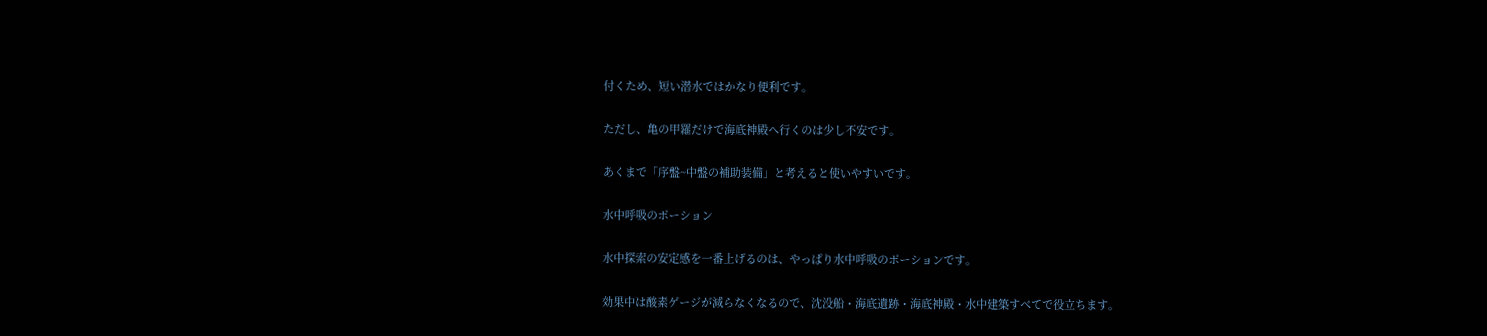付くため、短い潜水ではかなり便利です。

ただし、亀の甲羅だけで海底神殿へ行くのは少し不安です。

あくまで「序盤~中盤の補助装備」と考えると使いやすいです。

水中呼吸のポーション

水中探索の安定感を一番上げるのは、やっぱり水中呼吸のポーションです。

効果中は酸素ゲージが減らなくなるので、沈没船・海底遺跡・海底神殿・水中建築すべてで役立ちます。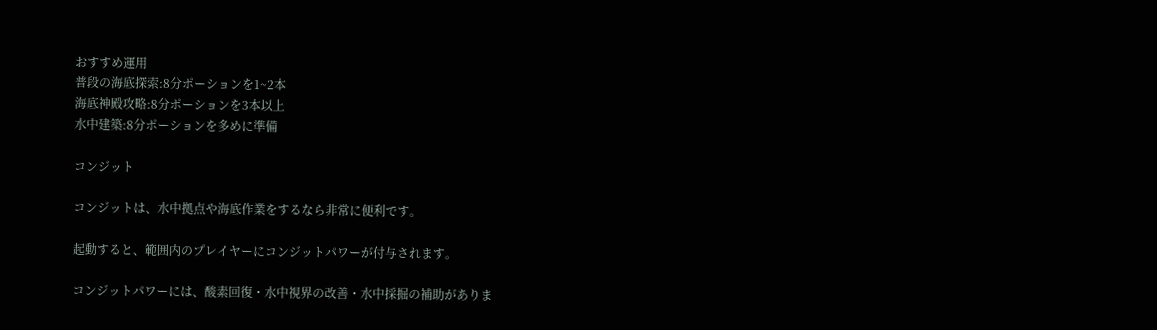おすすめ運用
普段の海底探索:8分ポーションを1~2本
海底神殿攻略:8分ポーションを3本以上
水中建築:8分ポーションを多めに準備

コンジット

コンジットは、水中拠点や海底作業をするなら非常に便利です。

起動すると、範囲内のプレイヤーにコンジットパワーが付与されます。

コンジットパワーには、酸素回復・水中視界の改善・水中採掘の補助がありま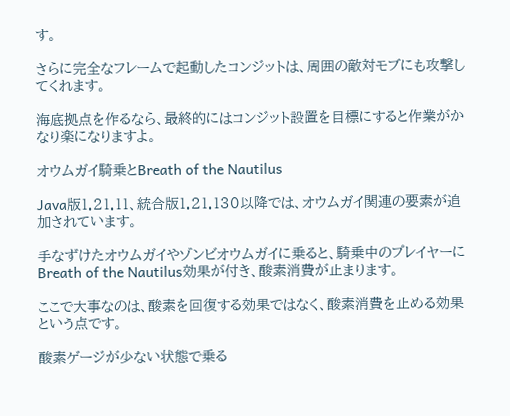す。

さらに完全なフレームで起動したコンジットは、周囲の敵対モブにも攻撃してくれます。

海底拠点を作るなら、最終的にはコンジット設置を目標にすると作業がかなり楽になりますよ。

オウムガイ騎乗とBreath of the Nautilus

Java版1.21.11、統合版1.21.130以降では、オウムガイ関連の要素が追加されています。

手なずけたオウムガイやゾンビオウムガイに乗ると、騎乗中のプレイヤーにBreath of the Nautilus効果が付き、酸素消費が止まります。

ここで大事なのは、酸素を回復する効果ではなく、酸素消費を止める効果という点です。

酸素ゲージが少ない状態で乗る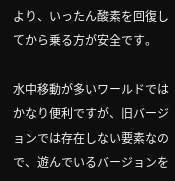より、いったん酸素を回復してから乗る方が安全です。

水中移動が多いワールドではかなり便利ですが、旧バージョンでは存在しない要素なので、遊んでいるバージョンを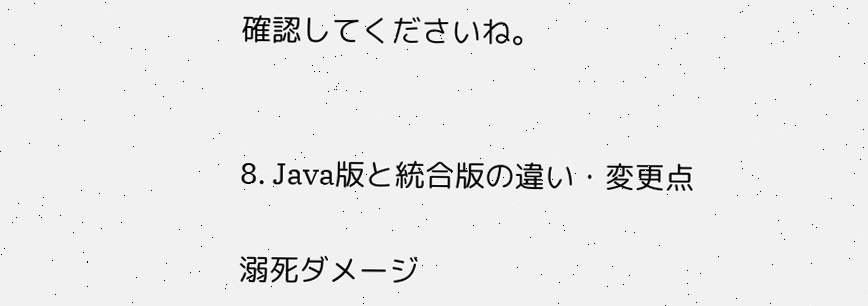確認してくださいね。


8. Java版と統合版の違い・変更点

溺死ダメージ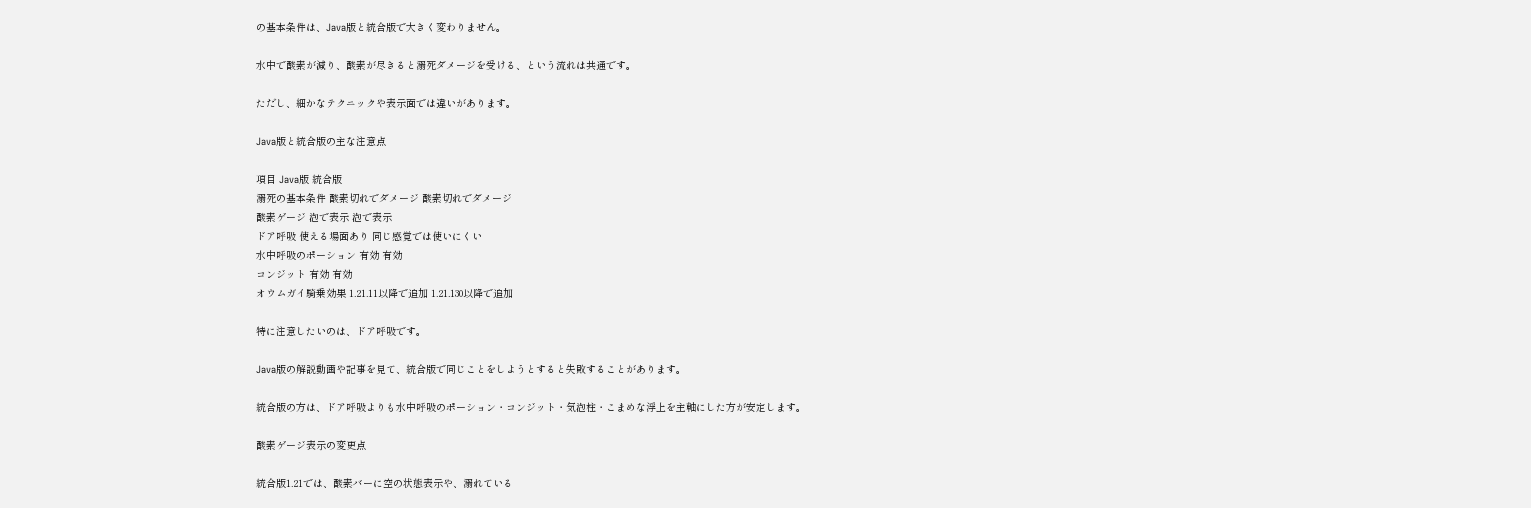の基本条件は、Java版と統合版で大きく変わりません。

水中で酸素が減り、酸素が尽きると溺死ダメージを受ける、という流れは共通です。

ただし、細かなテクニックや表示面では違いがあります。

Java版と統合版の主な注意点

項目 Java版 統合版
溺死の基本条件 酸素切れでダメージ 酸素切れでダメージ
酸素ゲージ 泡で表示 泡で表示
ドア呼吸 使える場面あり 同じ感覚では使いにくい
水中呼吸のポーション 有効 有効
コンジット 有効 有効
オウムガイ騎乗効果 1.21.11以降で追加 1.21.130以降で追加

特に注意したいのは、ドア呼吸です。

Java版の解説動画や記事を見て、統合版で同じことをしようとすると失敗することがあります。

統合版の方は、ドア呼吸よりも水中呼吸のポーション・コンジット・気泡柱・こまめな浮上を主軸にした方が安定します。

酸素ゲージ表示の変更点

統合版1.21では、酸素バーに空の状態表示や、溺れている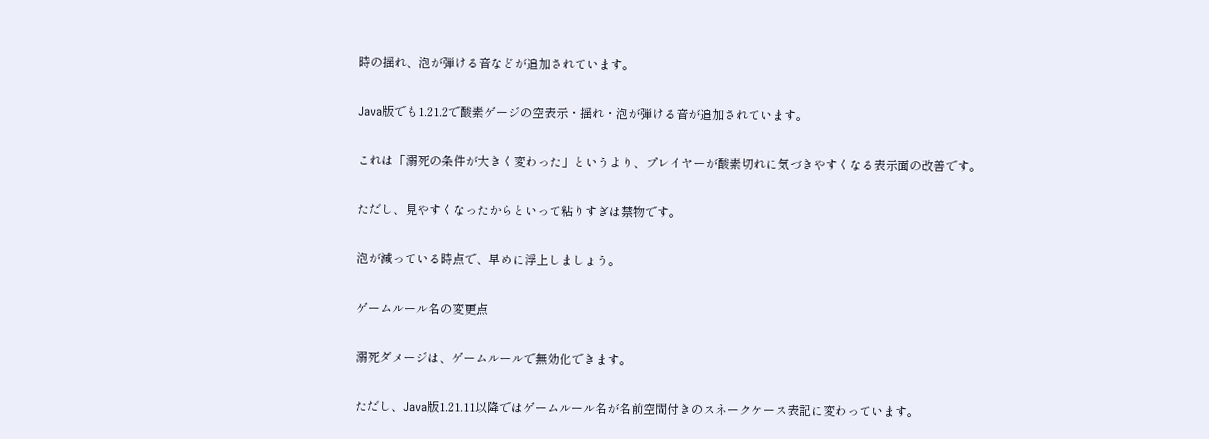時の揺れ、泡が弾ける音などが追加されています。

Java版でも1.21.2で酸素ゲージの空表示・揺れ・泡が弾ける音が追加されています。

これは「溺死の条件が大きく変わった」というより、プレイヤーが酸素切れに気づきやすくなる表示面の改善です。

ただし、見やすくなったからといって粘りすぎは禁物です。

泡が減っている時点で、早めに浮上しましょう。

ゲームルール名の変更点

溺死ダメージは、ゲームルールで無効化できます。

ただし、Java版1.21.11以降ではゲームルール名が名前空間付きのスネークケース表記に変わっています。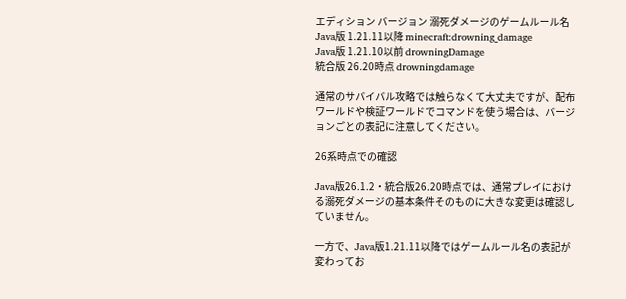エディション バージョン 溺死ダメージのゲームルール名
Java版 1.21.11以降 minecraft:drowning_damage
Java版 1.21.10以前 drowningDamage
統合版 26.20時点 drowningdamage

通常のサバイバル攻略では触らなくて大丈夫ですが、配布ワールドや検証ワールドでコマンドを使う場合は、バージョンごとの表記に注意してください。

26系時点での確認

Java版26.1.2・統合版26.20時点では、通常プレイにおける溺死ダメージの基本条件そのものに大きな変更は確認していません。

一方で、Java版1.21.11以降ではゲームルール名の表記が変わってお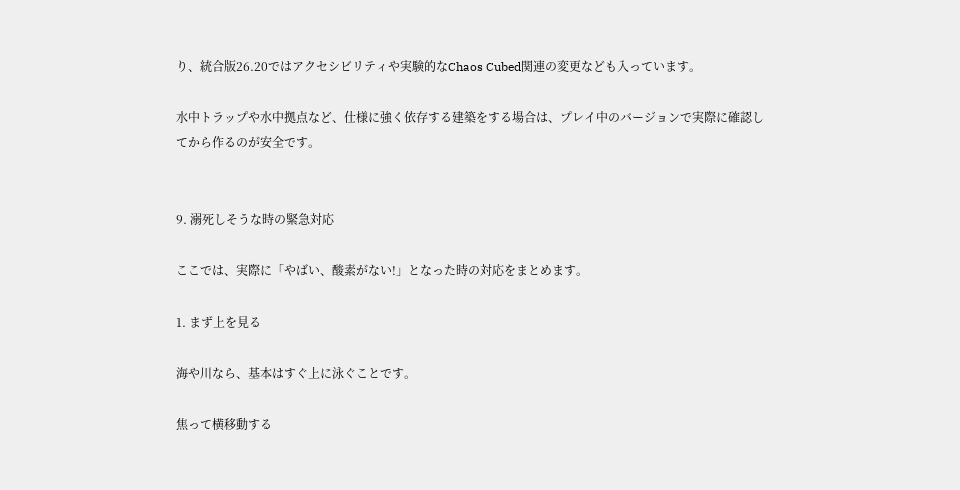り、統合版26.20ではアクセシビリティや実験的なChaos Cubed関連の変更なども入っています。

水中トラップや水中拠点など、仕様に強く依存する建築をする場合は、プレイ中のバージョンで実際に確認してから作るのが安全です。


9. 溺死しそうな時の緊急対応

ここでは、実際に「やばい、酸素がない!」となった時の対応をまとめます。

1. まず上を見る

海や川なら、基本はすぐ上に泳ぐことです。

焦って横移動する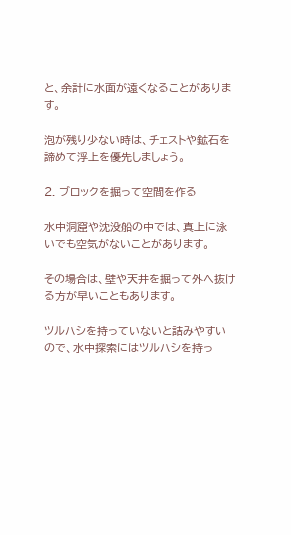と、余計に水面が遠くなることがあります。

泡が残り少ない時は、チェストや鉱石を諦めて浮上を優先しましょう。

2. ブロックを掘って空間を作る

水中洞窟や沈没船の中では、真上に泳いでも空気がないことがあります。

その場合は、壁や天井を掘って外へ抜ける方が早いこともあります。

ツルハシを持っていないと詰みやすいので、水中探索にはツルハシを持っ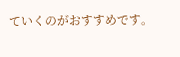ていくのがおすすめです。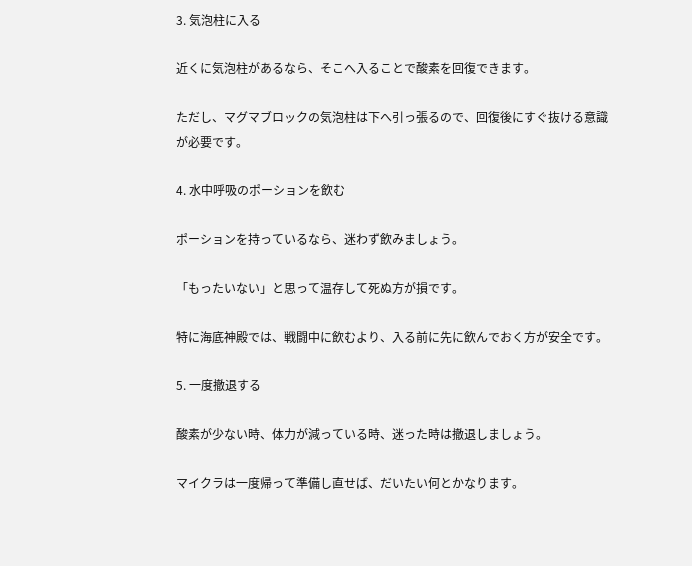3. 気泡柱に入る

近くに気泡柱があるなら、そこへ入ることで酸素を回復できます。

ただし、マグマブロックの気泡柱は下へ引っ張るので、回復後にすぐ抜ける意識が必要です。

4. 水中呼吸のポーションを飲む

ポーションを持っているなら、迷わず飲みましょう。

「もったいない」と思って温存して死ぬ方が損です。

特に海底神殿では、戦闘中に飲むより、入る前に先に飲んでおく方が安全です。

5. 一度撤退する

酸素が少ない時、体力が減っている時、迷った時は撤退しましょう。

マイクラは一度帰って準備し直せば、だいたい何とかなります。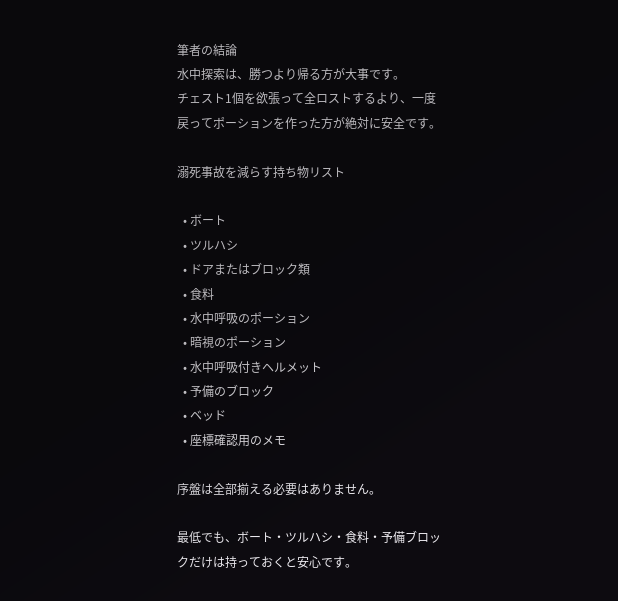筆者の結論
水中探索は、勝つより帰る方が大事です。
チェスト1個を欲張って全ロストするより、一度戻ってポーションを作った方が絶対に安全です。

溺死事故を減らす持ち物リスト

  • ボート
  • ツルハシ
  • ドアまたはブロック類
  • 食料
  • 水中呼吸のポーション
  • 暗視のポーション
  • 水中呼吸付きヘルメット
  • 予備のブロック
  • ベッド
  • 座標確認用のメモ

序盤は全部揃える必要はありません。

最低でも、ボート・ツルハシ・食料・予備ブロックだけは持っておくと安心です。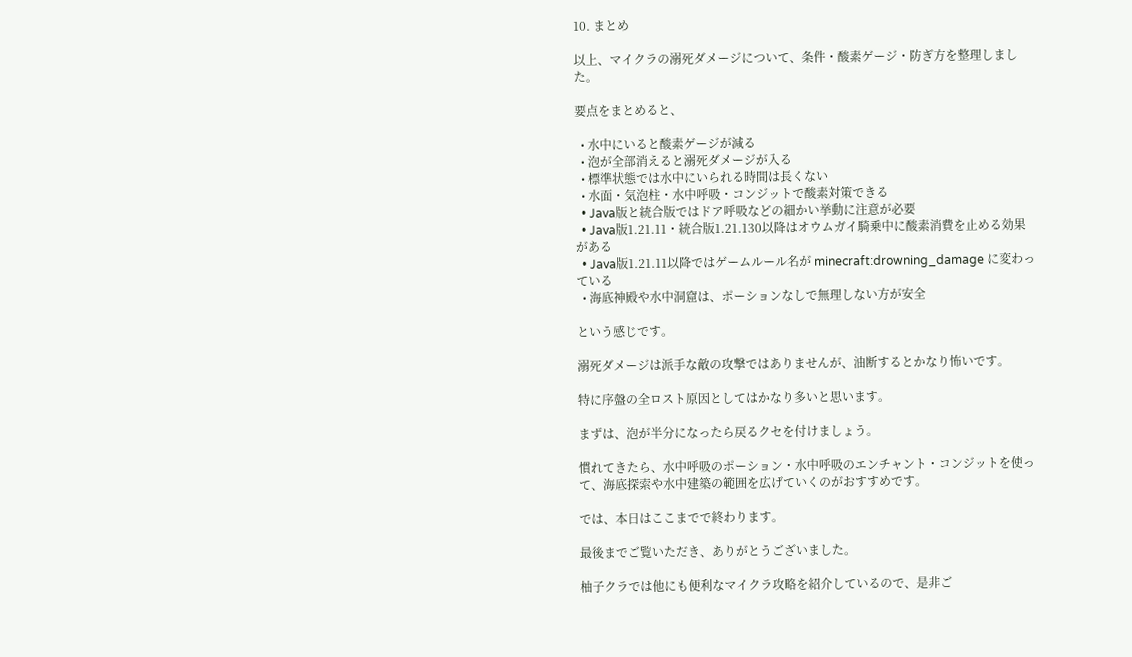10. まとめ

以上、マイクラの溺死ダメージについて、条件・酸素ゲージ・防ぎ方を整理しました。

要点をまとめると、

  • 水中にいると酸素ゲージが減る
  • 泡が全部消えると溺死ダメージが入る
  • 標準状態では水中にいられる時間は長くない
  • 水面・気泡柱・水中呼吸・コンジットで酸素対策できる
  • Java版と統合版ではドア呼吸などの細かい挙動に注意が必要
  • Java版1.21.11・統合版1.21.130以降はオウムガイ騎乗中に酸素消費を止める効果がある
  • Java版1.21.11以降ではゲームルール名が minecraft:drowning_damage に変わっている
  • 海底神殿や水中洞窟は、ポーションなしで無理しない方が安全

という感じです。

溺死ダメージは派手な敵の攻撃ではありませんが、油断するとかなり怖いです。

特に序盤の全ロスト原因としてはかなり多いと思います。

まずは、泡が半分になったら戻るクセを付けましょう。

慣れてきたら、水中呼吸のポーション・水中呼吸のエンチャント・コンジットを使って、海底探索や水中建築の範囲を広げていくのがおすすめです。

では、本日はここまでで終わります。

最後までご覧いただき、ありがとうございました。

柚子クラでは他にも便利なマイクラ攻略を紹介しているので、是非ご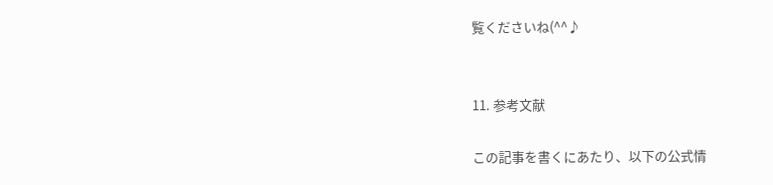覧くださいね(^^♪


11. 参考文献

この記事を書くにあたり、以下の公式情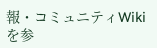報・コミュニティWikiを参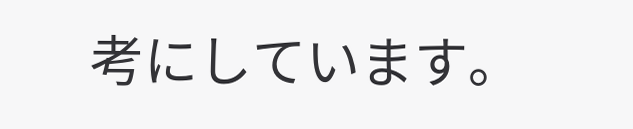考にしています。